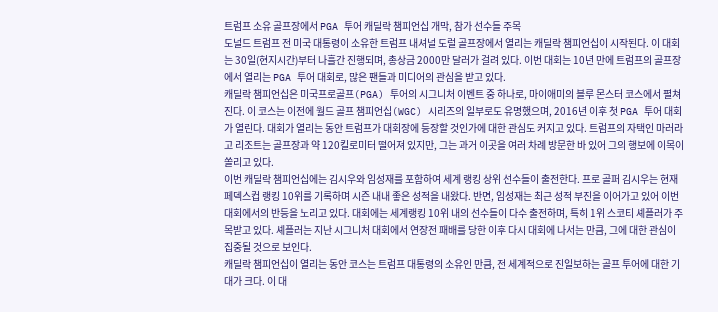트럼프 소유 골프장에서 PGA 투어 캐딜락 챔피언십 개막, 참가 선수들 주목
도널드 트럼프 전 미국 대통령이 소유한 트럼프 내셔널 도럴 골프장에서 열리는 캐딜락 챔피언십이 시작된다. 이 대회는 30일(현지시간)부터 나흘간 진행되며, 총상금 2000만 달러가 걸려 있다. 이번 대회는 10년 만에 트럼프의 골프장에서 열리는 PGA 투어 대회로, 많은 팬들과 미디어의 관심을 받고 있다.
캐딜락 챔피언십은 미국프로골프(PGA) 투어의 시그니처 이벤트 중 하나로, 마이애미의 블루 몬스터 코스에서 펼쳐진다. 이 코스는 이전에 월드 골프 챔피언십(WGC) 시리즈의 일부로도 유명했으며, 2016년 이후 첫 PGA 투어 대회가 열린다. 대회가 열리는 동안 트럼프가 대회장에 등장할 것인가에 대한 관심도 커지고 있다. 트럼프의 자택인 마러라고 리조트는 골프장과 약 120킬로미터 떨어져 있지만, 그는 과거 이곳을 여러 차례 방문한 바 있어 그의 행보에 이목이 쏠리고 있다.
이번 캐딜락 챔피언십에는 김시우와 임성재를 포함하여 세계 랭킹 상위 선수들이 출전한다. 프로 골퍼 김시우는 현재 페덱스컵 랭킹 10위를 기록하며 시즌 내내 좋은 성적을 내왔다. 반면, 임성재는 최근 성적 부진을 이어가고 있어 이번 대회에서의 반등을 노리고 있다. 대회에는 세계랭킹 10위 내의 선수들이 다수 출전하며, 특히 1위 스코티 셰플러가 주목받고 있다. 셰플러는 지난 시그니처 대회에서 연장전 패배를 당한 이후 다시 대회에 나서는 만큼, 그에 대한 관심이 집중될 것으로 보인다.
캐딜락 챔피언십이 열리는 동안 코스는 트럼프 대통령의 소유인 만큼, 전 세계적으로 진일보하는 골프 투어에 대한 기대가 크다. 이 대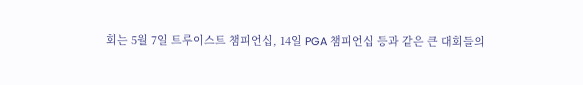회는 5월 7일 트루이스트 챔피언십, 14일 PGA 챔피언십 등과 같은 큰 대회들의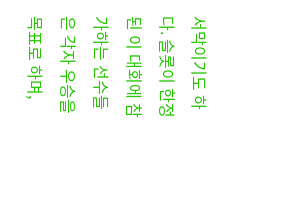서막이기도 하다. 슬롯이 한정된 이 대회에 참가하는 선수들은 각자 우승을 목표로 하며,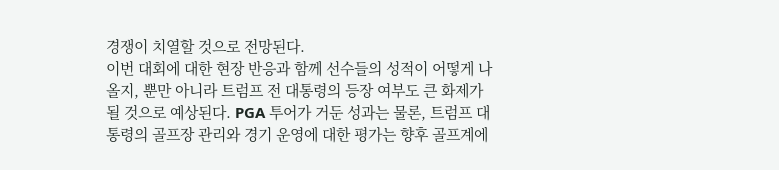경쟁이 치열할 것으로 전망된다.
이번 대회에 대한 현장 반응과 함께 선수들의 성적이 어떻게 나올지, 뿐만 아니라 트럼프 전 대통령의 등장 여부도 큰 화제가 될 것으로 예상된다. PGA 투어가 거둔 성과는 물론, 트럼프 대통령의 골프장 관리와 경기 운영에 대한 평가는 향후 골프계에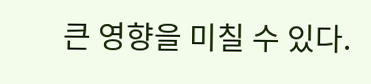큰 영향을 미칠 수 있다.